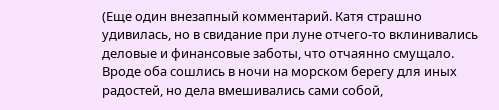(Еще один внезапный комментарий. Катя страшно удивилась, но в свидание при луне отчего-то вклинивались деловые и финансовые заботы, что отчаянно смущало. Вроде оба сошлись в ночи на морском берегу для иных радостей, но дела вмешивались сами собой,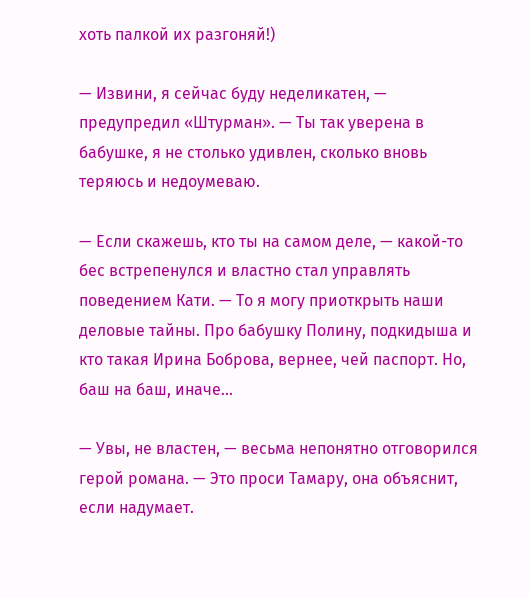хоть палкой их разгоняй!)

— Извини, я сейчас буду неделикатен, — предупредил «Штурман». — Ты так уверена в бабушке, я не столько удивлен, сколько вновь теряюсь и недоумеваю.

— Если скажешь, кто ты на самом деле, — какой-то бес встрепенулся и властно стал управлять поведением Кати. — То я могу приоткрыть наши деловые тайны. Про бабушку Полину, подкидыша и кто такая Ирина Боброва, вернее, чей паспорт. Но, баш на баш, иначе…

— Увы, не властен, — весьма непонятно отговорился герой романа. — Это проси Тамару, она объяснит, если надумает.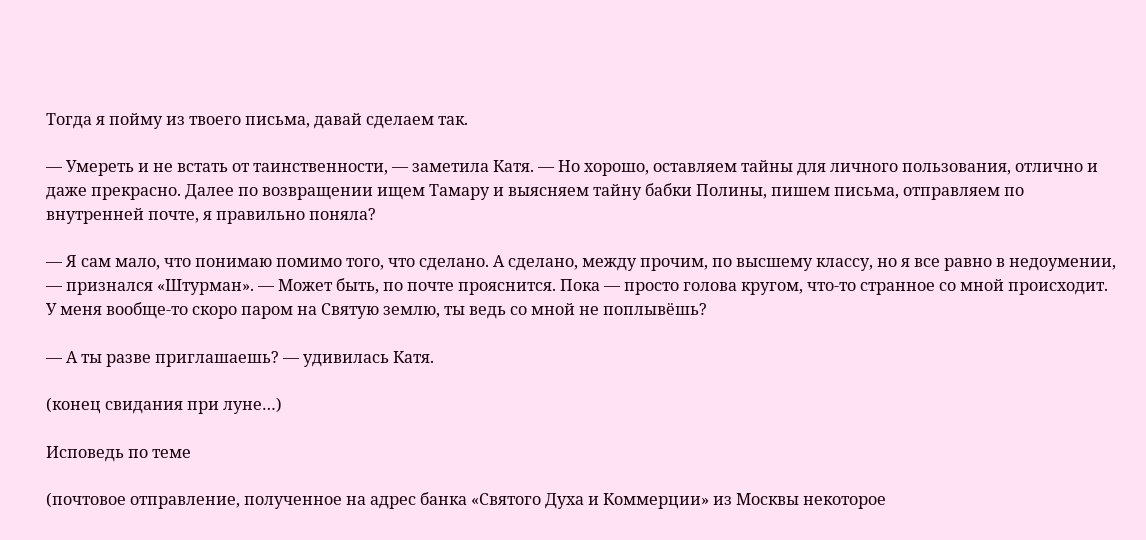Тогда я пойму из твоего письма, давай сделаем так.

— Умереть и не встать от таинственности, — заметила Катя. — Но хорошо, оставляем тайны для личного пользования, отлично и даже прекрасно. Далее по возвращении ищем Тамару и выясняем тайну бабки Полины, пишем письма, отправляем по внутренней почте, я правильно поняла?

— Я сам мало, что понимаю помимо того, что сделано. А сделано, между прочим, по высшему классу, но я все равно в недоумении, — признался «Штурман». — Может быть, по почте прояснится. Пока — просто голова кругом, что-то странное со мной происходит. У меня вообще-то скоро паром на Святую землю, ты ведь со мной не поплывёшь?

— А ты разве приглашаешь? — удивилась Катя.

(конец свидания при луне…)

Исповедь по теме

(почтовое отправление, полученное на адрес банка «Святого Духа и Коммерции» из Москвы некоторое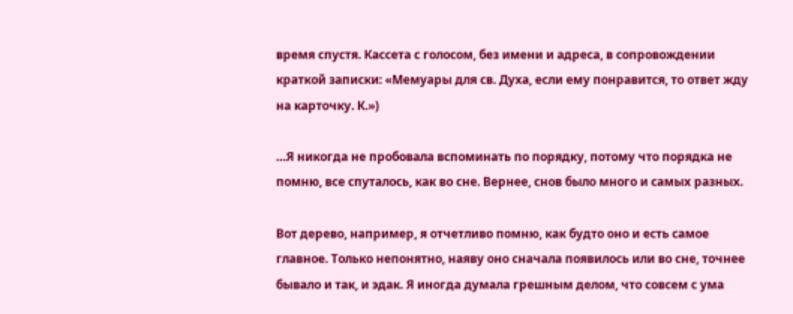время спустя. Кассета с голосом, без имени и адреса, в сопровождении краткой записки: «Мемуары для св. Духа, если ему понравится, то ответ жду на карточку. К.»)

…Я никогда не пробовала вспоминать по порядку, потому что порядка не помню, все спуталось, как во сне. Вернее, снов было много и самых разных.

Вот дерево, например, я отчетливо помню, как будто оно и есть самое главное. Только непонятно, наяву оно сначала появилось или во сне, точнее бывало и так, и эдак. Я иногда думала грешным делом, что совсем с ума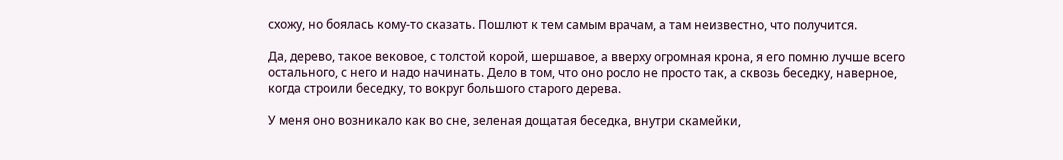схожу, но боялась кому-то сказать. Пошлют к тем самым врачам, а там неизвестно, что получится.

Да, дерево, такое вековое, с толстой корой, шершавое, а вверху огромная крона, я его помню лучше всего остального, с него и надо начинать. Дело в том, что оно росло не просто так, а сквозь беседку, наверное, когда строили беседку, то вокруг большого старого дерева.

У меня оно возникало как во сне, зеленая дощатая беседка, внутри скамейки,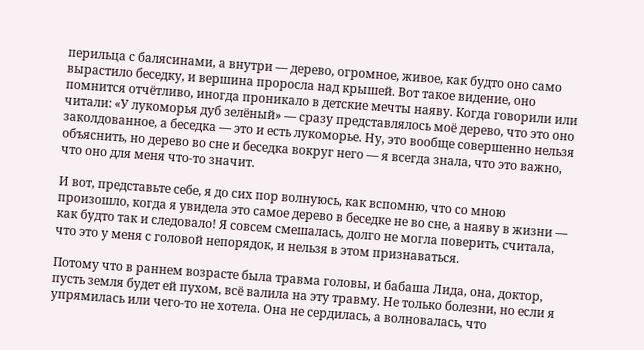перильца с балясинами, а внутри — дерево, огромное, живое, как будто оно само вырастило беседку, и вершина проросла над крышей. Вот такое видение, оно помнится отчётливо, иногда проникало в детские мечты наяву. Когда говорили или читали: «У лукоморья дуб зелёный» — сразу представлялось моё дерево, что это оно заколдованное, а беседка — это и есть лукоморье. Ну, это вообще совершенно нельзя объяснить, но дерево во сне и беседка вокруг него — я всегда знала, что это важно, что оно для меня что-то значит.

И вот, представьте себе, я до сих пор волнуюсь, как вспомню, что со мною произошло, когда я увидела это самое дерево в беседке не во сне, а наяву в жизни — как будто так и следовало! Я совсем смешалась, долго не могла поверить, считала, что это у меня с головой непорядок, и нельзя в этом признаваться.

Потому что в раннем возрасте была травма головы, и бабаша Лида, она, доктор, пусть земля будет ей пухом, всё валила на эту травму. Не только болезни, но если я упрямилась или чего-то не хотела. Она не сердилась, а волновалась, что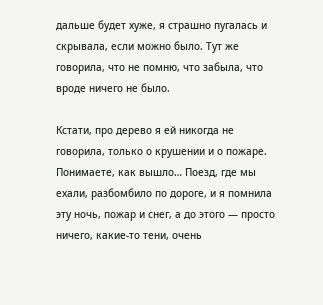дальше будет хуже, я страшно пугалась и скрывала, если можно было. Тут же говорила, что не помню, что забыла, что вроде ничего не было.

Кстати, про дерево я ей никогда не говорила, только о крушении и о пожаре. Понимаете, как вышло… Поезд, где мы ехали, разбомбило по дороге, и я помнила эту ночь, пожар и снег, а до этого — просто ничего, какие-то тени, очень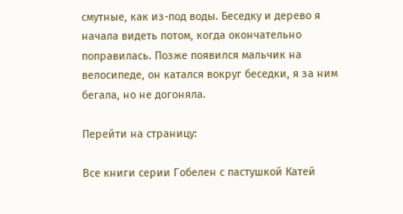смутные, как из-под воды. Беседку и дерево я начала видеть потом, когда окончательно поправилась. Позже появился мальчик на велосипеде, он катался вокруг беседки, я за ним бегала, но не догоняла.

Перейти на страницу:

Все книги серии Гобелен с пастушкой Катей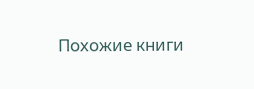Похожие книги